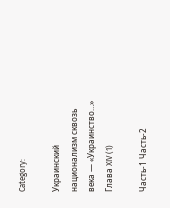Category:

Украинский национализм сквозь века — «Украинство…» Глава XIV (1)

Часть-1 Часть-2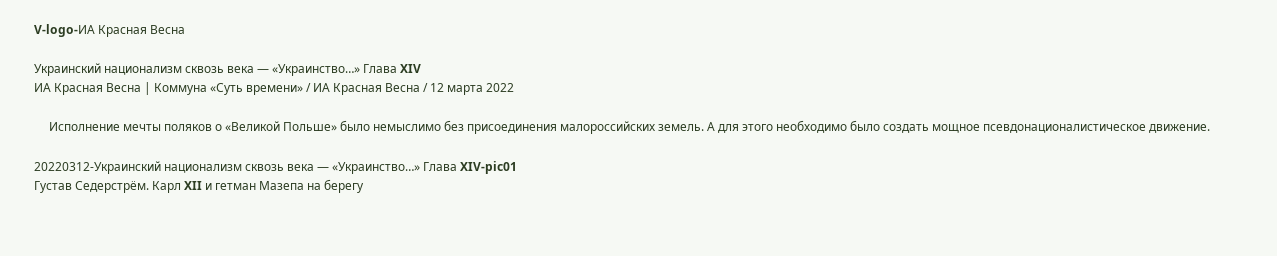V-logo-ИА Красная Весна

Украинский национализм сквозь века — «Украинство…» Глава XIV
ИА Красная Весна | Коммуна «Суть времени» / ИА Красная Весна / 12 марта 2022

     Исполнение мечты поляков о «Великой Польше» было немыслимо без присоединения малороссийских земель. А для этого необходимо было создать мощное псевдонационалистическое движение.

20220312-Украинский национализм сквозь века — «Украинство…» Глава XIV-pic01
Густав Седерстрём. Карл XII и гетман Мазепа на берегу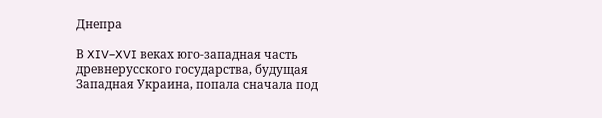Днепра

В XIV–XVI веках юго-западная часть древнерусского государства, будущая Западная Украина, попала сначала под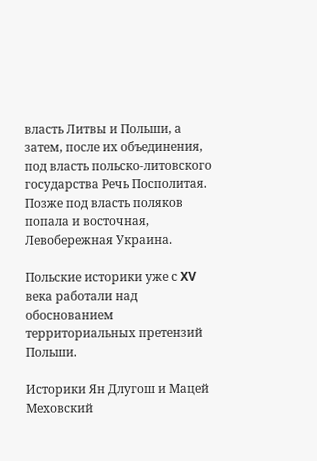власть Литвы и Польши, а затем, после их объединения, под власть польско-литовского государства Речь Посполитая. Позже под власть поляков попала и восточная, Левобережная Украина.

Польские историки уже с XV века работали над обоснованием территориальных претензий Польши.

Историки Ян Длугош и Мацей Меховский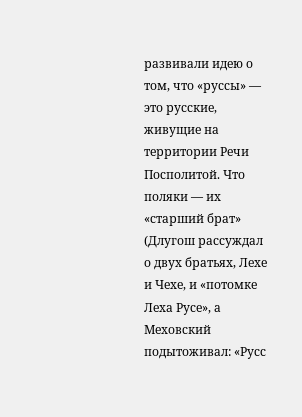развивали идею о том, что «руссы» — это русские, живущие на территории Речи Посполитой. Что поляки — их «старший брат» (Длугош рассуждал о двух братьях, Лехе и Чехе, и «потомке Леха Русе», а Меховский подытоживал: «Русс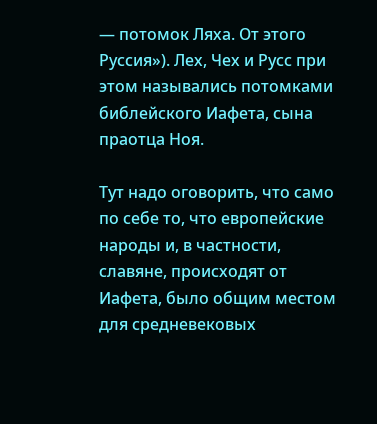— потомок Ляха. От этого Руссия»). Лех, Чех и Русс при этом назывались потомками библейского Иафета, сына праотца Ноя.

Тут надо оговорить, что само по себе то, что европейские народы и, в частности, славяне, происходят от Иафета, было общим местом для средневековых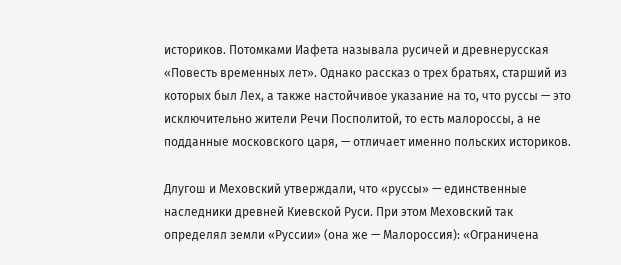историков. Потомками Иафета называла русичей и древнерусская «Повесть временных лет». Однако рассказ о трех братьях, старший из которых был Лех, а также настойчивое указание на то, что руссы — это исключительно жители Речи Посполитой, то есть малороссы, а не подданные московского царя, — отличает именно польских историков.

Длугош и Меховский утверждали, что «руссы» — единственные наследники древней Киевской Руси. При этом Меховский так определял земли «Руссии» (она же — Малороссия): «Ограничена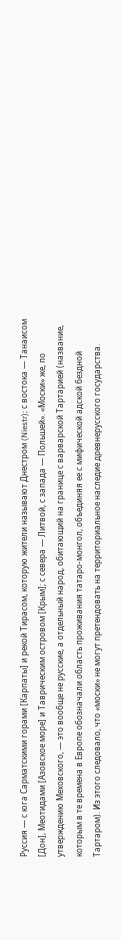Руссия — с юга Сарматскими горами [Карпаты] и рекой Тирасом, которую жители называют Днестром (Niestr); с востока — Танаисом [Дон], Меотидами [Азовское море] и Таврическим островом [Крым]; с севера — Литвой, с запада — Польшей». «Моски» же, по утверждению Меховского, — это вообще не русские, а отдельный народ, обитающий на границе с варварской Тартарией (название, которым в те времена в Европе обозначали область проживания татаро-монгол, объединяя ее с мифической адской бездной Тартаром). Из этого следовало, что «моски» не могут претендовать на территориальное наследие древнерусского государства.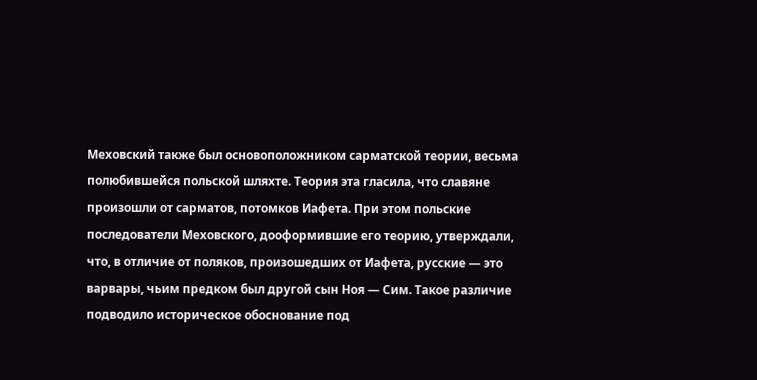Меховский также был основоположником сарматской теории, весьма полюбившейся польской шляхте. Теория эта гласила, что славяне произошли от сарматов, потомков Иафета. При этом польские последователи Меховского, дооформившие его теорию, утверждали, что, в отличие от поляков, произошедших от Иафета, русские — это варвары, чьим предком был другой сын Ноя — Сим. Такое различие подводило историческое обоснование под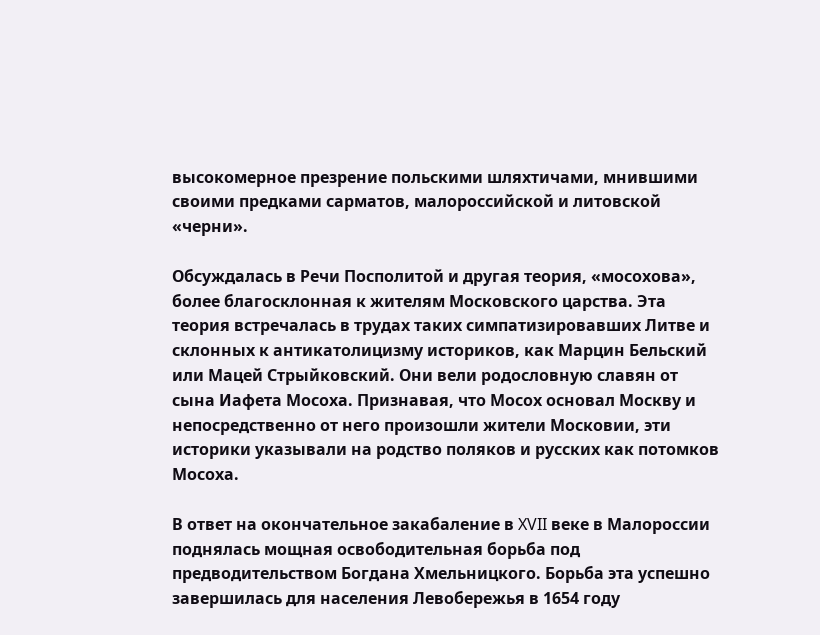высокомерное презрение польскими шляхтичами, мнившими своими предками сарматов, малороссийской и литовской «черни».

Обсуждалась в Речи Посполитой и другая теория, «мосохова», более благосклонная к жителям Московского царства. Эта теория встречалась в трудах таких симпатизировавших Литве и склонных к антикатолицизму историков, как Марцин Бельский или Мацей Стрыйковский. Они вели родословную славян от сына Иафета Мосоха. Признавая, что Мосох основал Москву и непосредственно от него произошли жители Московии, эти историки указывали на родство поляков и русских как потомков Мосоха.

В ответ на окончательное закабаление в XVII веке в Малороссии поднялась мощная освободительная борьба под предводительством Богдана Хмельницкого. Борьба эта успешно завершилась для населения Левобережья в 1654 году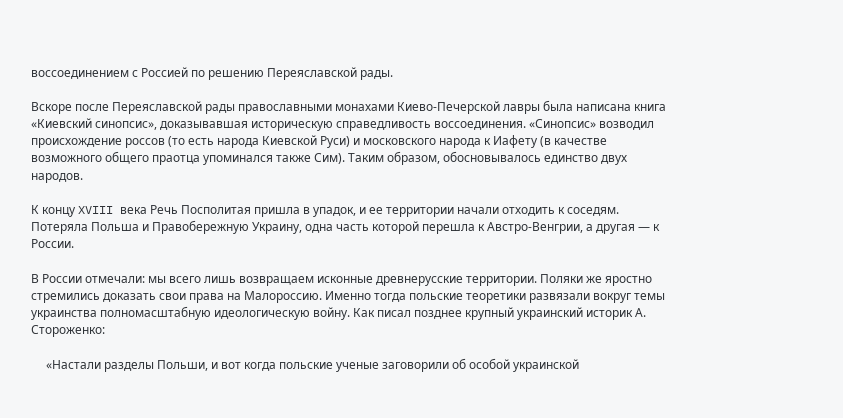воссоединением с Россией по решению Переяславской рады.

Вскоре после Переяславской рады православными монахами Киево-Печерской лавры была написана книга «Киевский синопсис», доказывавшая историческую справедливость воссоединения. «Синопсис» возводил происхождение россов (то есть народа Киевской Руси) и московского народа к Иафету (в качестве возможного общего праотца упоминался также Сим). Таким образом, обосновывалось единство двух народов.

К концу XVIII века Речь Посполитая пришла в упадок, и ее территории начали отходить к соседям. Потеряла Польша и Правобережную Украину, одна часть которой перешла к Австро-Венгрии, а другая — к России.

В России отмечали: мы всего лишь возвращаем исконные древнерусские территории. Поляки же яростно стремились доказать свои права на Малороссию. Именно тогда польские теоретики развязали вокруг темы украинства полномасштабную идеологическую войну. Как писал позднее крупный украинский историк А. Стороженко:

     «Настали разделы Польши, и вот когда польские ученые заговорили об особой украинской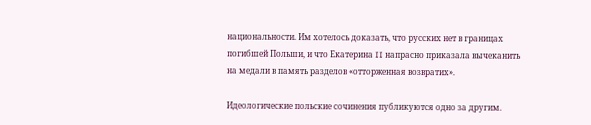национальности. Им хотелось доказать, что русских нет в границах погибшей Польши, и что Екатерина II напрасно приказала вычеканить на медали в память разделов «отторженная возвратих».

Идеологические польские сочинения публикуются одно за другим.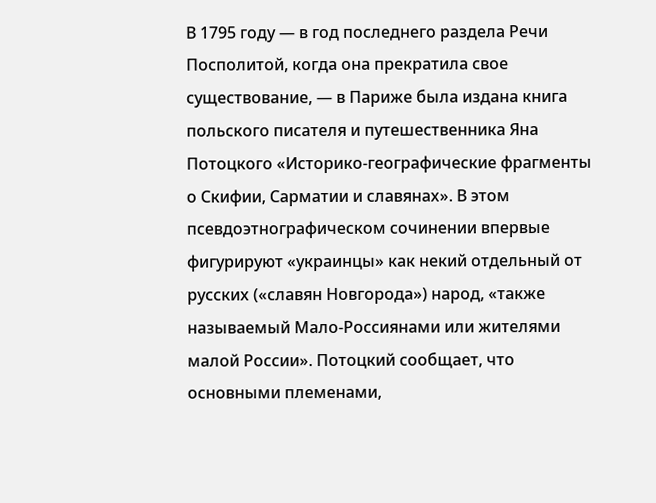В 1795 году — в год последнего раздела Речи Посполитой, когда она прекратила свое существование, — в Париже была издана книга польского писателя и путешественника Яна Потоцкого «Историко-географические фрагменты о Скифии, Сарматии и славянах». В этом псевдоэтнографическом сочинении впервые фигурируют «украинцы» как некий отдельный от русских («славян Новгорода») народ, «также называемый Мало-Россиянами или жителями малой России». Потоцкий сообщает, что основными племенами,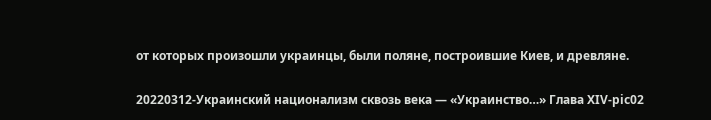от которых произошли украинцы, были поляне, построившие Киев, и древляне.

20220312-Украинский национализм сквозь века — «Украинство…» Глава XIV-pic02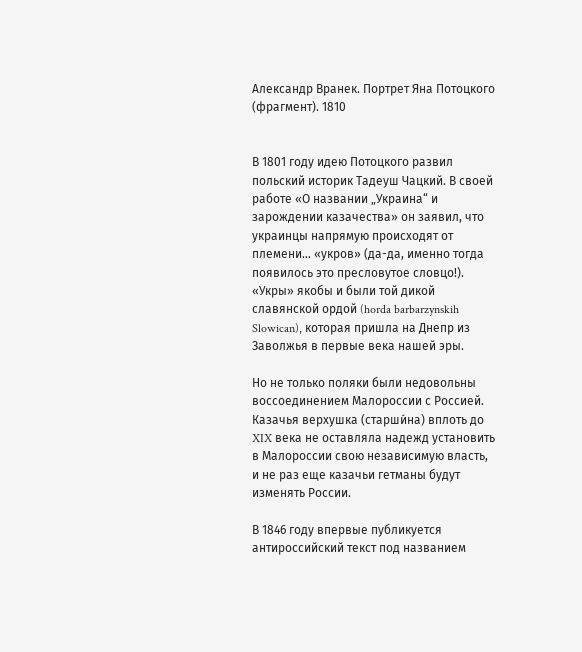Александр Вранек. Портрет Яна Потоцкого (фрагмент). 1810


В 1801 году идею Потоцкого развил польский историк Тадеуш Чацкий. В своей работе «О названии „Украина“ и зарождении казачества» он заявил, что украинцы напрямую происходят от племени… «укров» (да-да, именно тогда появилось это пресловутое словцо!). «Укры» якобы и были той дикой славянской ордой (horda barbarzynskih Slowican), которая пришла на Днепр из Заволжья в первые века нашей эры.

Но не только поляки были недовольны воссоединением Малороссии с Россией. Казачья верхушка (старши́на) вплоть до XIX века не оставляла надежд установить в Малороссии свою независимую власть, и не раз еще казачьи гетманы будут изменять России.

В 1846 году впервые публикуется антироссийский текст под названием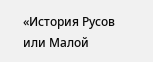«История Русов или Малой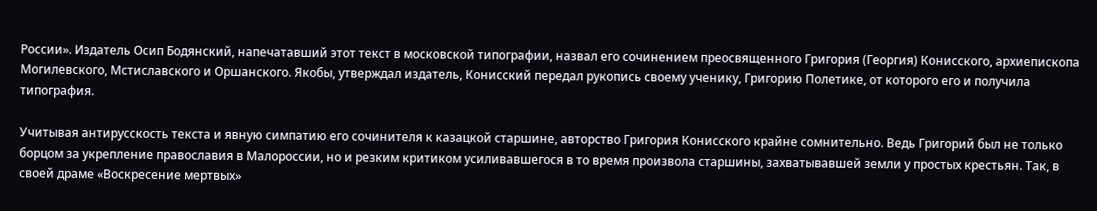России». Издатель Осип Бодянский, напечатавший этот текст в московской типографии, назвал его сочинением преосвященного Григория (Георгия) Конисского, архиепископа Могилевского, Мстиславского и Оршанского. Якобы, утверждал издатель, Конисский передал рукопись своему ученику, Григорию Полетике, от которого его и получила типография.

Учитывая антирусскость текста и явную симпатию его сочинителя к казацкой старшине, авторство Григория Конисского крайне сомнительно. Ведь Григорий был не только борцом за укрепление православия в Малороссии, но и резким критиком усиливавшегося в то время произвола старшины, захватывавшей земли у простых крестьян. Так, в своей драме «Воскресение мертвых»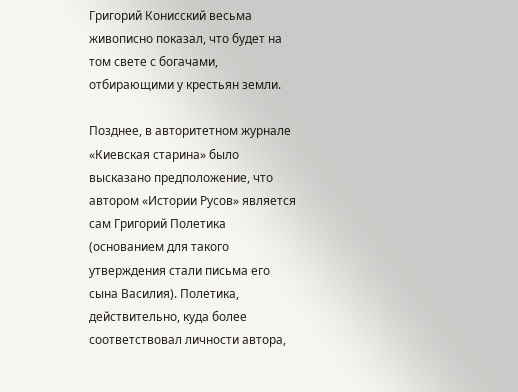Григорий Конисский весьма живописно показал, что будет на том свете с богачами, отбирающими у крестьян земли.

Позднее, в авторитетном журнале «Киевская старина» было высказано предположение, что автором «Истории Русов» является сам Григорий Полетика (основанием для такого утверждения стали письма его сына Василия). Полетика, действительно, куда более соответствовал личности автора,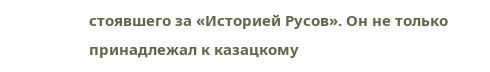стоявшего за «Историей Русов». Он не только принадлежал к казацкому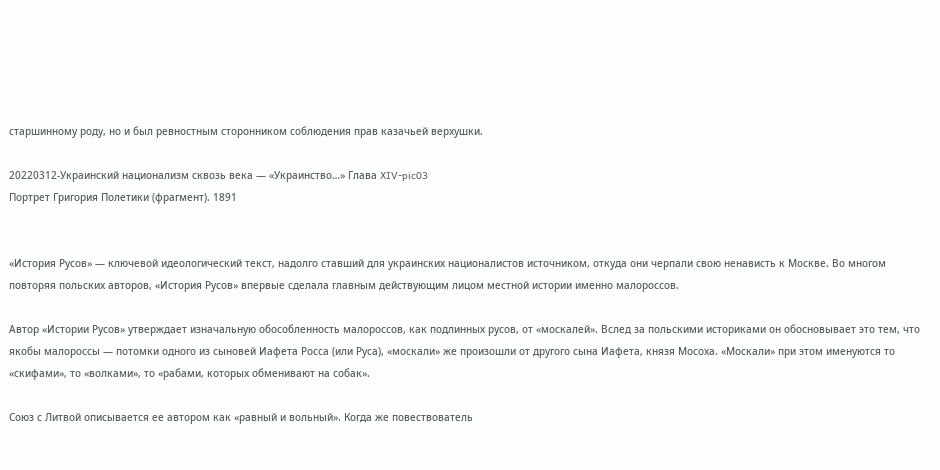старшинному роду, но и был ревностным сторонником соблюдения прав казачьей верхушки.

20220312-Украинский национализм сквозь века — «Украинство…» Глава XIV-pic03
Портрет Григория Полетики (фрагмент). 1891


«История Русов» — ключевой идеологический текст, надолго ставший для украинских националистов источником, откуда они черпали свою ненависть к Москве. Во многом повторяя польских авторов, «История Русов» впервые сделала главным действующим лицом местной истории именно малороссов.

Автор «Истории Русов» утверждает изначальную обособленность малороссов, как подлинных русов, от «москалей». Вслед за польскими историками он обосновывает это тем, что якобы малороссы — потомки одного из сыновей Иафета Росса (или Руса), «москали» же произошли от другого сына Иафета, князя Мосоха. «Москали» при этом именуются то «скифами», то «волками», то «рабами, которых обменивают на собак».

Союз с Литвой описывается ее автором как «равный и вольный». Когда же повествователь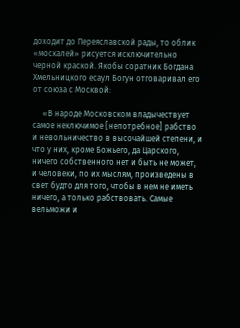доходит до Переяславской рады, то облик «москалей» рисуется исключительно черной краской. Якобы соратник Богдана Хмельницкого есаул Богун отговаривал его от союза с Москвой:

     «В народе Московском владычествует самое неключимое [непотребное] рабство и невольничество в высочайшей степени, и что у них, кроме Божьего, да Царского, ничего собственного нет и быть не может, и человеки, по их мыслям, произведены в свет будто для того, чтобы в нем не иметь ничего, а только рабствовать. Самые вельможи и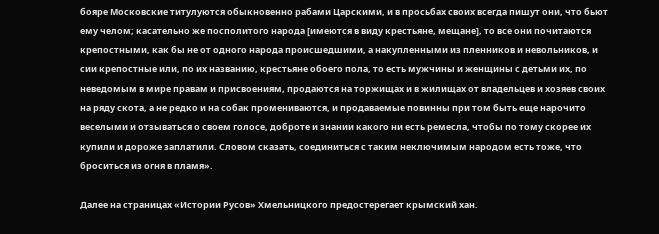бояре Московские титулуются обыкновенно рабами Царскими, и в просьбах своих всегда пишут они, что бьют ему челом; касательно же посполитого народа [имеются в виду крестьяне, мещане], то все они почитаются крепостными, как бы не от одного народа происшедшими, а накупленными из пленников и невольников, и сии крепостные или, по их названию, крестьяне обоего пола, то есть мужчины и женщины с детьми их, по неведомым в мире правам и присвоениям, продаются на торжищах и в жилищах от владельцев и хозяев своих на ряду скота, а не редко и на собак промениваются, и продаваемые повинны при том быть еще нарочито веселыми и отзываться о своем голосе, доброте и знании какого ни есть ремесла, чтобы по тому скорее их купили и дороже заплатили. Словом сказать, соединиться с таким неключимым народом есть тоже, что броситься из огня в пламя».

Далее на страницах «Истории Русов» Хмельницкого предостерегает крымский хан.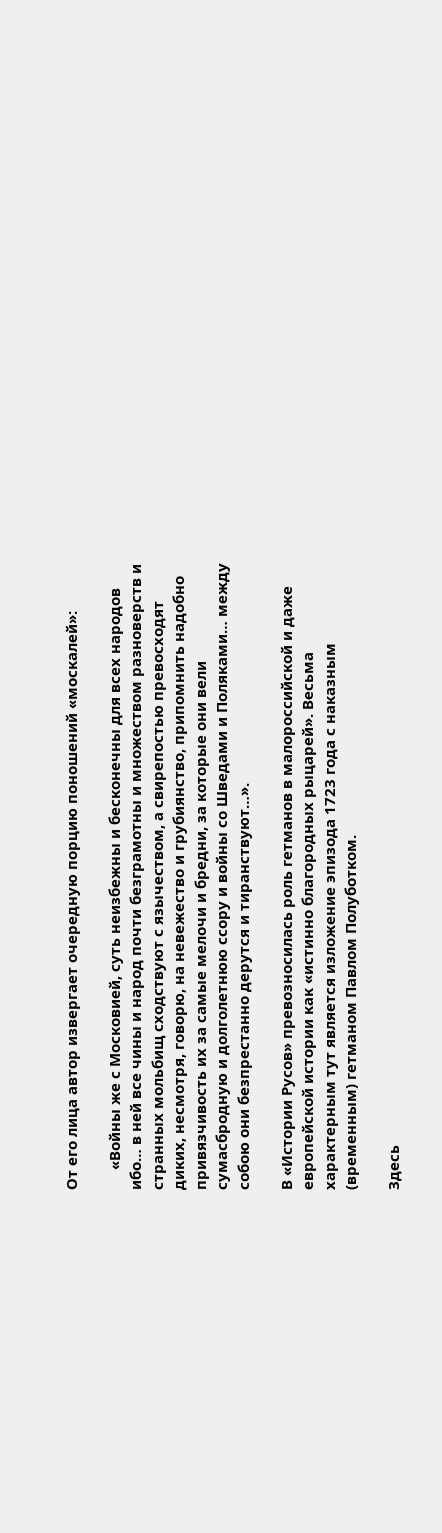От его лица автор извергает очередную порцию поношений «москалей»:

     «Войны же с Московией, суть неизбежны и бесконечны для всех народов ибо… в ней все чины и народ почти безграмотны и множеством разноверств и странных мольбищ сходствуют с язычеством, а свирепостью превосходят диких, несмотря, говорю, на невежество и грубиянство, припомнить надобно привязчивость их за самые мелочи и бредни, за которые они вели сумасбродную и долголетнюю ссору и войны со Шведами и Поляками… между собою они безпрестанно дерутся и тиранствуют…».

В «Истории Русов» превозносилась роль гетманов в малороссийской и даже европейской истории как «истинно благородных рыцарей». Весьма характерным тут является изложение эпизода 1723 года с наказным (временным) гетманом Павлом Полуботком.

Здесь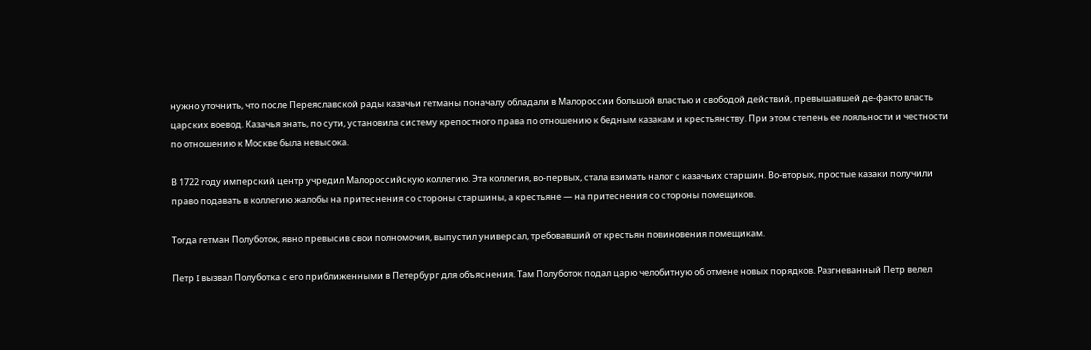нужно уточнить, что после Переяславской рады казачьи гетманы поначалу обладали в Малороссии большой властью и свободой действий, превышавшей де-факто власть царских воевод. Казачья знать, по сути, установила систему крепостного права по отношению к бедным казакам и крестьянству. При этом степень ее лояльности и честности по отношению к Москве была невысока.

В 1722 году имперский центр учредил Малороссийскую коллегию. Эта коллегия, во-первых, стала взимать налог с казачьих старшин. Во-вторых, простые казаки получили право подавать в коллегию жалобы на притеснения со стороны старшины, а крестьяне — на притеснения со стороны помещиков.

Тогда гетман Полуботок, явно превысив свои полномочия, выпустил универсал, требовавший от крестьян повиновения помещикам.

Петр I вызвал Полуботка с его приближенными в Петербург для объяснения. Там Полуботок подал царю челобитную об отмене новых порядков. Разгневанный Петр велел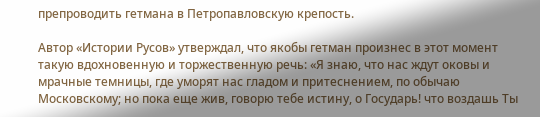препроводить гетмана в Петропавловскую крепость.

Автор «Истории Русов» утверждал, что якобы гетман произнес в этот момент такую вдохновенную и торжественную речь: «Я знаю, что нас ждут оковы и мрачные темницы, где уморят нас гладом и притеснением, по обычаю Московскому; но пока еще жив, говорю тебе истину, о Государь! что воздашь Ты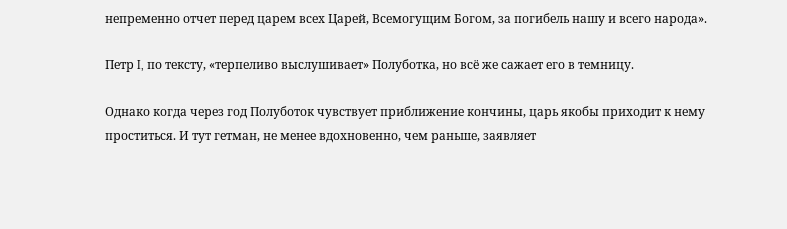непременно отчет перед царем всех Царей, Всемогущим Богом, за погибель нашу и всего народа».

Петр I, по тексту, «терпеливо выслушивает» Полуботка, но всё же сажает его в темницу.

Однако когда через год Полуботок чувствует приближение кончины, царь якобы приходит к нему проститься. И тут гетман, не менее вдохновенно, чем раньше, заявляет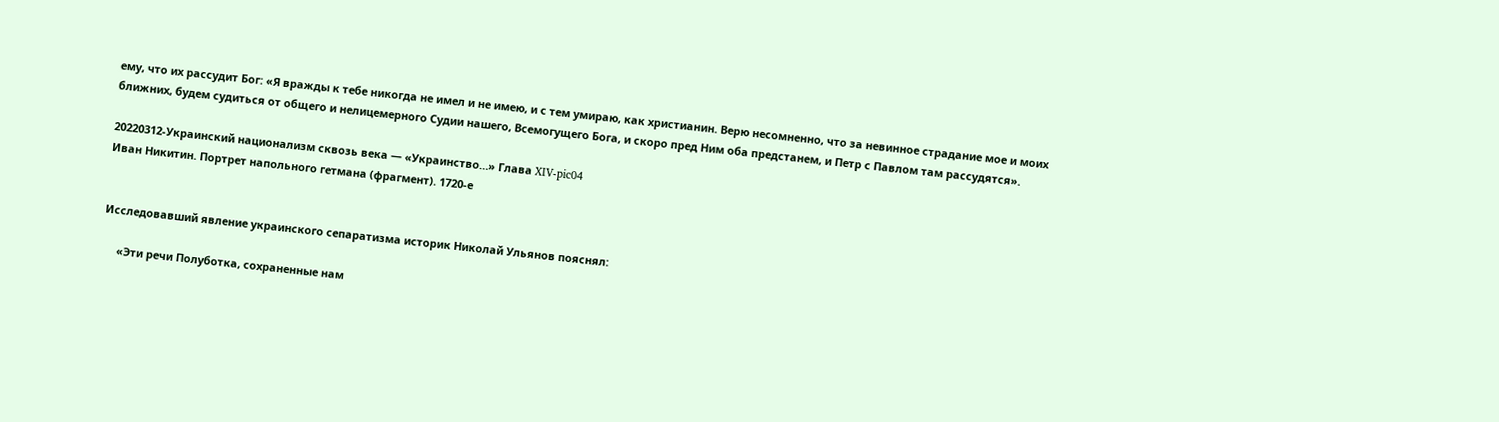ему, что их рассудит Бог: «Я вражды к тебе никогда не имел и не имею, и с тем умираю, как христианин. Верю несомненно, что за невинное страдание мое и моих ближних, будем судиться от общего и нелицемерного Судии нашего, Всемогущего Бога, и скоро пред Ним оба предстанем, и Петр с Павлом там рассудятся».

20220312-Украинский национализм сквозь века — «Украинство…» Глава XIV-pic04
Иван Никитин. Портрет напольного гетмана (фрагмент). 1720-е


Исследовавший явление украинского сепаратизма историк Николай Ульянов пояснял:

     «Эти речи Полуботка, сохраненные нам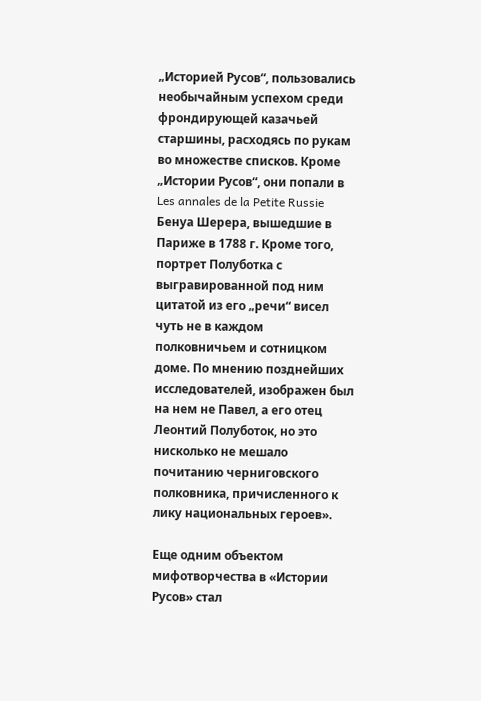„Историей Русов“, пользовались необычайным успехом среди фрондирующей казачьей старшины, расходясь по рукам во множестве списков. Кроме „Истории Русов“, они попали в Les annales de la Petite Russie Бенуа Шерера, вышедшие в Париже в 1788 г. Кроме того, портрет Полуботка с выгравированной под ним цитатой из его „речи“ висел чуть не в каждом полковничьем и сотницком доме. По мнению позднейших исследователей, изображен был на нем не Павел, а его отец Леонтий Полуботок, но это нисколько не мешало почитанию черниговского полковника, причисленного к лику национальных героев».

Еще одним объектом мифотворчества в «Истории Русов» стал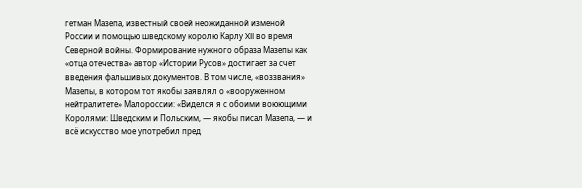гетман Мазепа, известный своей неожиданной изменой России и помощью шведскому королю Карлу XII во время Северной войны. Формирование нужного образа Мазепы как «отца отечества» автор «Истории Русов» достигает за счет введения фальшивых документов. В том числе, «воззвания» Мазепы, в котором тот якобы заявлял о «вооруженном нейтралитете» Малороссии: «Виделся я с обоими воюющими Королями: Шведским и Польским, — якобы писал Мазепа, — и всё искусство мое употребил пред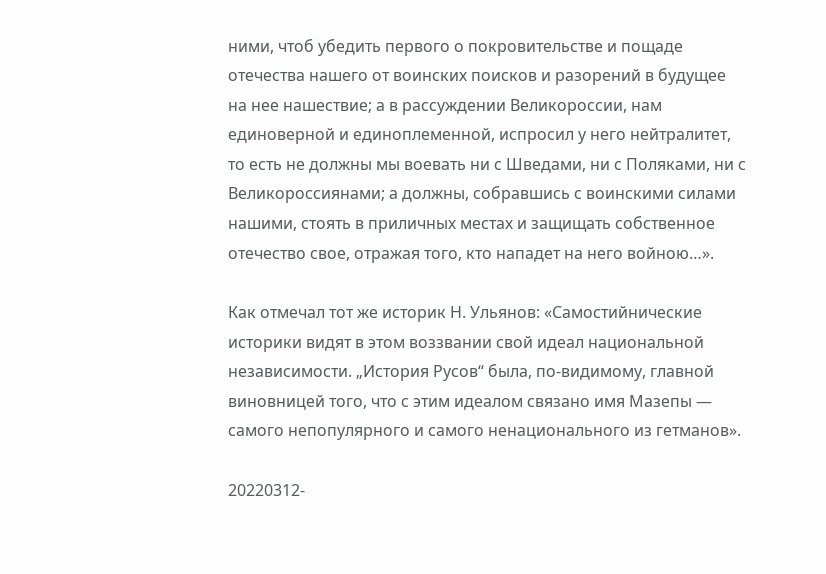ними, чтоб убедить первого о покровительстве и пощаде отечества нашего от воинских поисков и разорений в будущее на нее нашествие; а в рассуждении Великороссии, нам единоверной и единоплеменной, испросил у него нейтралитет, то есть не должны мы воевать ни с Шведами, ни с Поляками, ни с Великороссиянами; а должны, собравшись с воинскими силами нашими, стоять в приличных местах и защищать собственное отечество свое, отражая того, кто нападет на него войною…».

Как отмечал тот же историк Н. Ульянов: «Самостийнические историки видят в этом воззвании свой идеал национальной независимости. „История Русов“ была, по-видимому, главной виновницей того, что с этим идеалом связано имя Мазепы — самого непопулярного и самого ненационального из гетманов».

20220312-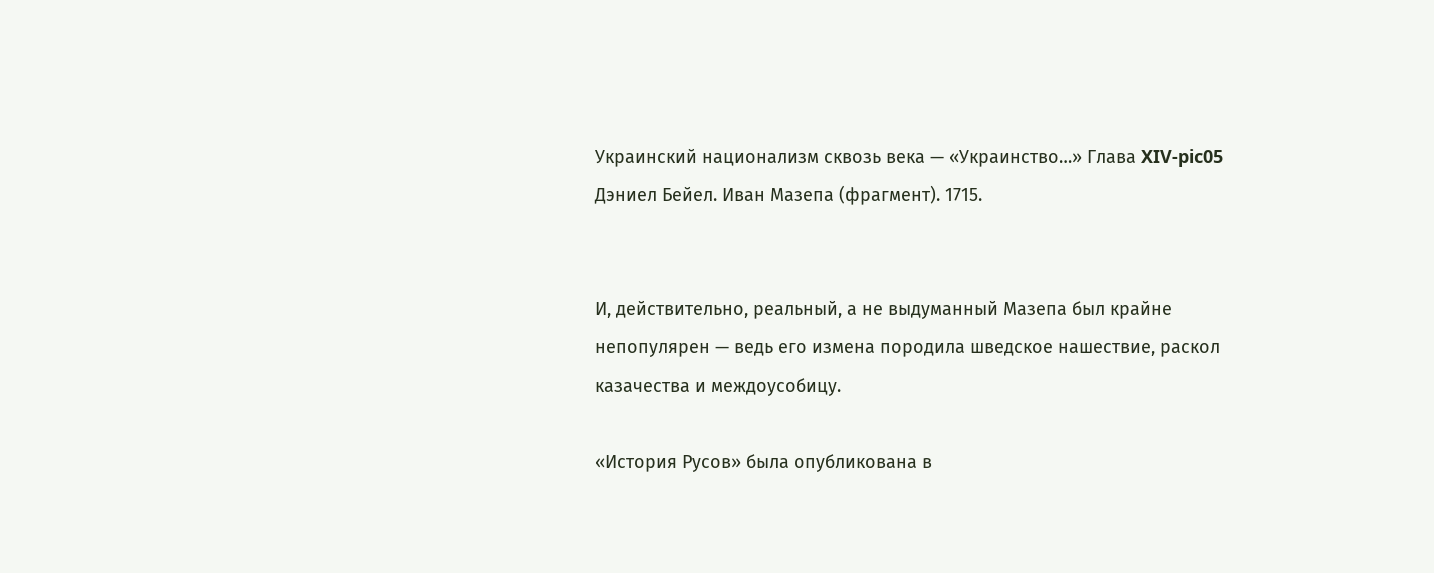Украинский национализм сквозь века — «Украинство…» Глава XIV-pic05
Дэниел Бейел. Иван Мазепа (фрагмент). 1715.


И, действительно, реальный, а не выдуманный Мазепа был крайне непопулярен — ведь его измена породила шведское нашествие, раскол казачества и междоусобицу.

«История Русов» была опубликована в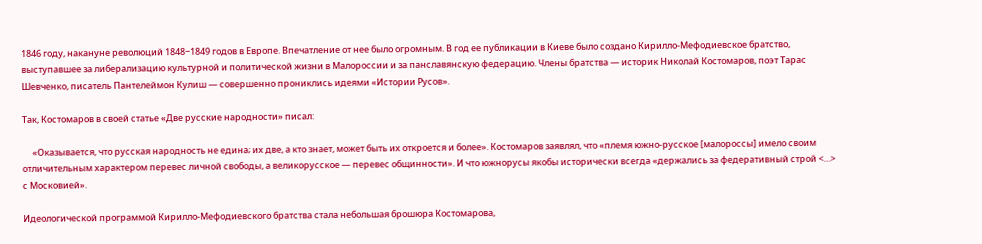1846 году, накануне революций 1848−1849 годов в Европе. Впечатление от нее было огромным. В год ее публикации в Киеве было создано Кирилло-Мефодиевское братство, выступавшее за либерализацию культурной и политической жизни в Малороссии и за панславянскую федерацию. Члены братства — историк Николай Костомаров, поэт Тарас Шевченко, писатель Пантелеймон Кулиш — совершенно прониклись идеями «Истории Русов».

Так, Костомаров в своей статье «Две русские народности» писал:

     «Оказывается, что русская народность не едина; их две, а кто знает, может быть их откроется и более». Костомаров заявлял, что «племя южно-русское [малороссы] имело своим отличительным характером перевес личной свободы, а великорусское — перевес общинности». И что южнорусы якобы исторически всегда «держались за федеративный строй <…> с Московией».

Идеологической программой Кирилло-Мефодиевского братства стала небольшая брошюра Костомарова,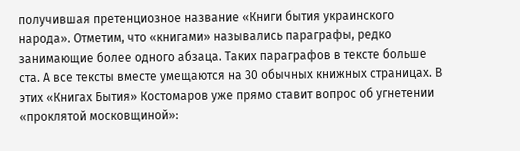получившая претенциозное название «Книги бытия украинского народа». Отметим, что «книгами» назывались параграфы, редко занимающие более одного абзаца. Таких параграфов в тексте больше ста. А все тексты вместе умещаются на 30 обычных книжных страницах. В этих «Книгах Бытия» Костомаров уже прямо ставит вопрос об угнетении «проклятой московщиной»: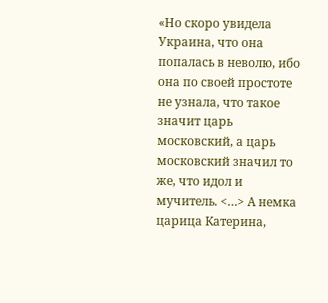«Но скоро увидела Украина, что она попалась в неволю, ибо она по своей простоте не узнала, что такое значит царь московский, а царь московский значил то же, что идол и мучитель. <…> А немка царица Катерина,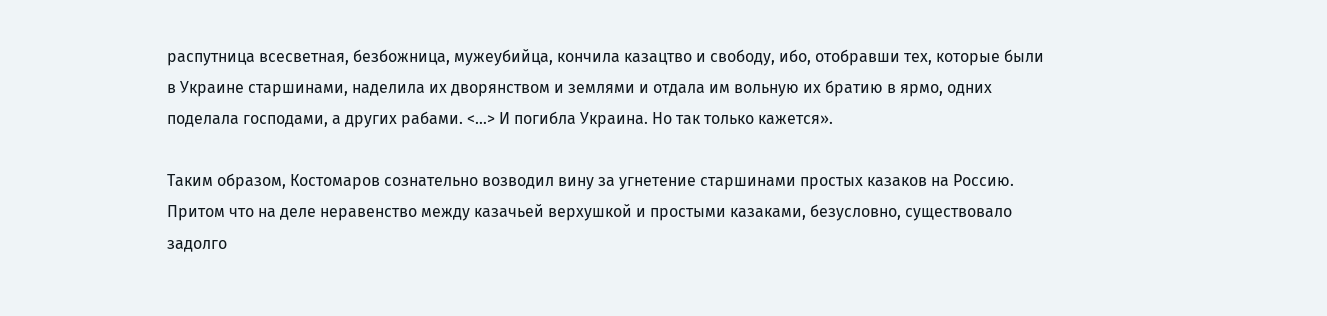распутница всесветная, безбожница, мужеубийца, кончила казацтво и свободу, ибо, отобравши тех, которые были в Украине старшинами, наделила их дворянством и землями и отдала им вольную их братию в ярмо, одних поделала господами, а других рабами. <…> И погибла Украина. Но так только кажется».

Таким образом, Костомаров сознательно возводил вину за угнетение старшинами простых казаков на Россию. Притом что на деле неравенство между казачьей верхушкой и простыми казаками, безусловно, существовало задолго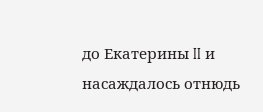до Екатерины II и насаждалось отнюдь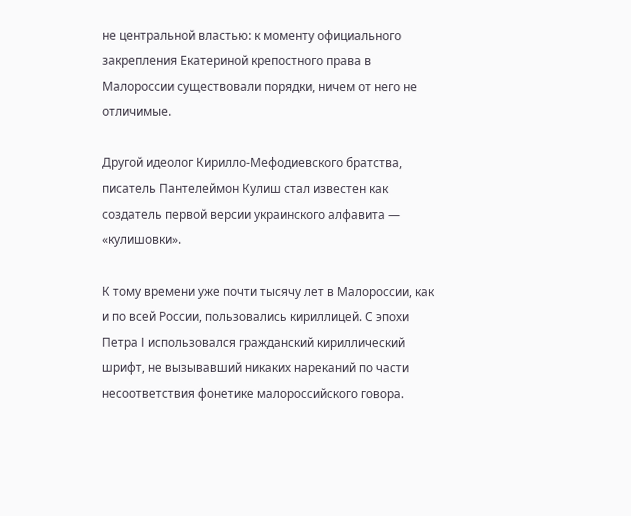не центральной властью: к моменту официального закрепления Екатериной крепостного права в Малороссии существовали порядки, ничем от него не отличимые.

Другой идеолог Кирилло-Мефодиевского братства, писатель Пантелеймон Кулиш стал известен как создатель первой версии украинского алфавита — «кулишовки».

К тому времени уже почти тысячу лет в Малороссии, как и по всей России, пользовались кириллицей. С эпохи Петра I использовался гражданский кириллический шрифт, не вызывавший никаких нареканий по части несоответствия фонетике малороссийского говора.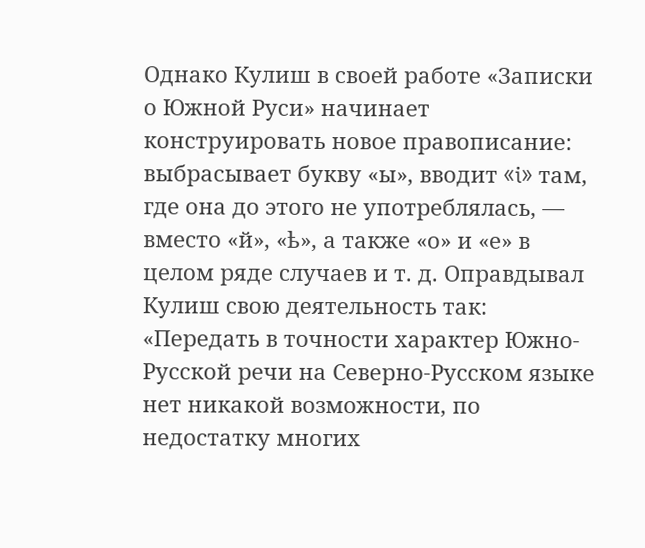Однако Кулиш в своей работе «Записки о Южной Руси» начинает конструировать новое правописание: выбрасывает букву «ы», вводит «i» там, где она до этого не употреблялась, — вместо «й», «ѣ», а также «о» и «е» в целом ряде случаев и т. д. Оправдывал Кулиш свою деятельность так: «Передать в точности характер Южно-Русской речи на Северно-Русском языке нет никакой возможности, по недостатку многих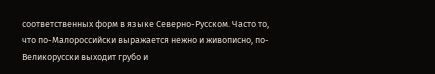соответственных форм в языке Северно-Русском. Часто то, что по-Малороссийски выражается нежно и живописно, по-Великорусски выходит грубо и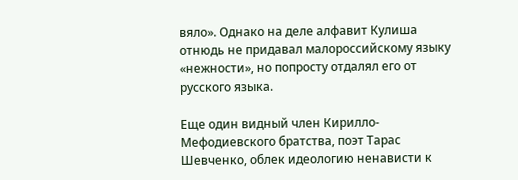вяло». Однако на деле алфавит Кулиша отнюдь не придавал малороссийскому языку «нежности», но попросту отдалял его от русского языка.

Еще один видный член Кирилло-Мефодиевского братства, поэт Тарас Шевченко, облек идеологию ненависти к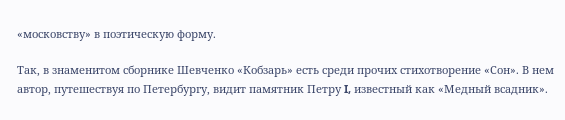«московству» в поэтическую форму.

Так, в знаменитом сборнике Шевченко «Кобзарь» есть среди прочих стихотворение «Сон». В нем автор, путешествуя по Петербургу, видит памятник Петру I, известный как «Медный всадник».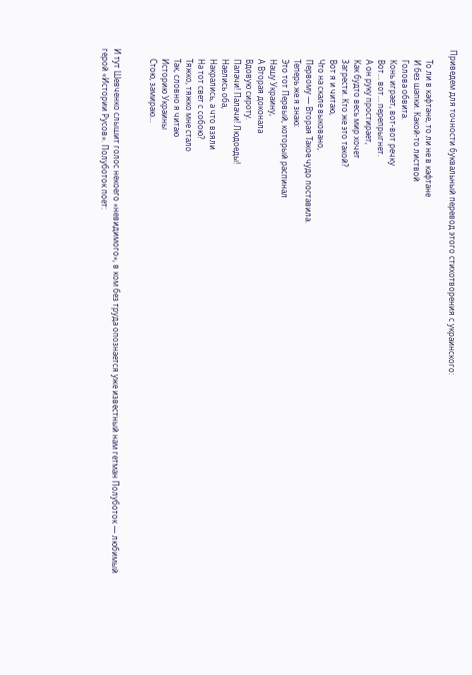Приведем для точности буквальный перевод этого стихотворения с украинского:

     То ли в кафтане, то ли не в кафтане
     И без шапки. Какой-то листвой
     Голова обвита.
     Конь играет, вот-вот речку
     Вот… вот… перепрыгнет.
     А он руку простирает,
     Как будто весь мир хочет
     Загрести. Кто же это такой?
     Вот я и читаю,
     Что на скале выковано,
     Первому — Вторая Такое чудо поставила.
     Теперь же я знаю:
     Это тот Первый, который распинал
     Нашу Украину,
     А Вторая доконала
     Вдовую сироту.
     Палачи! Палачи! Людоеды!
     Наелись оба,
     Накрались, а что взяли
     На тот свет с собою?
     Тяжко, тяжко мне стало
     Так, словно я читаю
     Историю Украины
     Стою, замираю…


И тут Шевченко слышит голос некоего «невидимого», в ком без труда опознается уже известный нам гетман Полуботок — любимый герой «Истории Русов». Полуботок поет: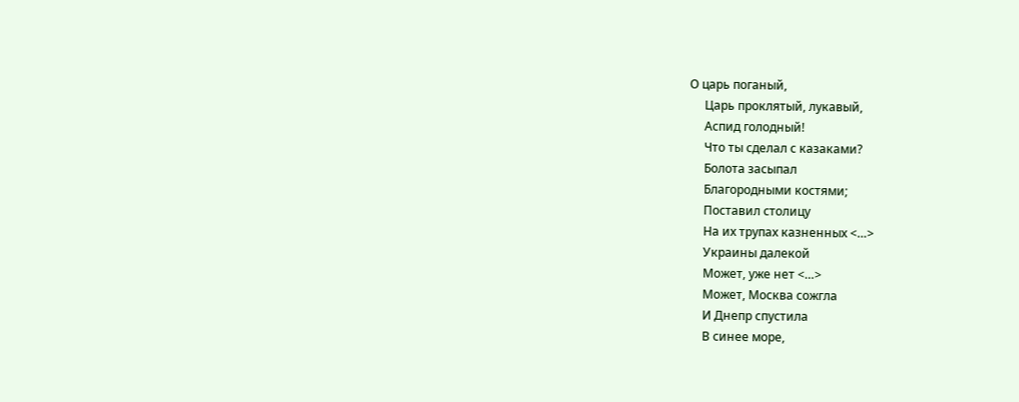О царь поганый,
     Царь проклятый, лукавый,
     Аспид голодный!
     Что ты сделал с казаками?
     Болота засыпал
     Благородными костями;
     Поставил столицу
     На их трупах казненных <…>
     Украины далекой
     Может, уже нет <…>
     Может, Москва сожгла
     И Днепр спустила
     В синее море,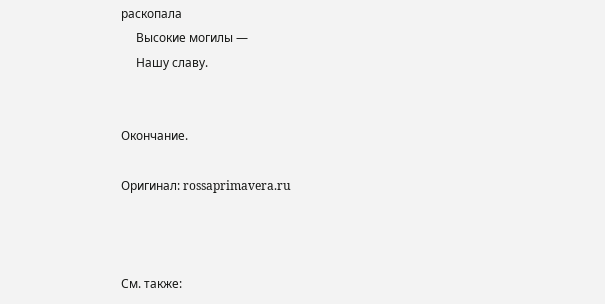раскопала
     Высокие могилы —
     Нашу славу.


Окончание.

Оригинал: rossaprimavera.ru



См. также: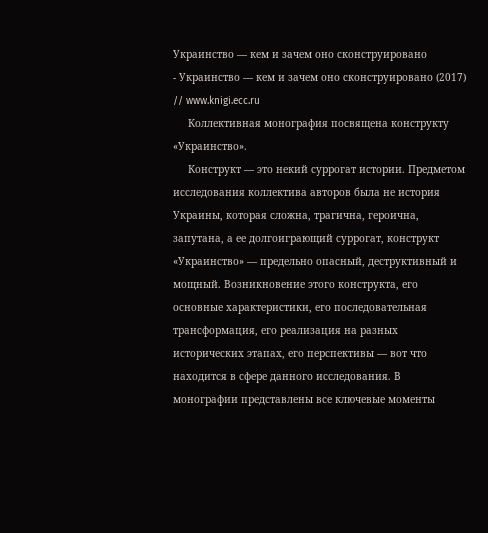Украинство — кем и зачем оно сконструировано
- Украинство — кем и зачем оно сконструировано (2017) // www.knigi.ecc.ru
     Коллективная монография посвящена конструкту «Украинство».
     Конструкт — это некий суррогат истории. Предметом исследования коллектива авторов была не история Украины, которая сложна, трагична, героична, запутана, а ее долгоиграющий суррогат, конструкт «Украинство» — предельно опасный, деструктивный и мощный. Возникновение этого конструкта, его основные характеристики, его последовательная трансформация, его реализация на разных исторических этапах, его перспективы — вот что находится в сфере данного исследования. В монографии представлены все ключевые моменты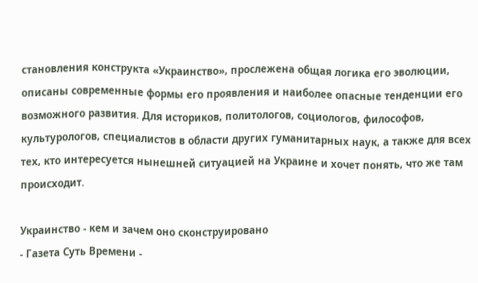становления конструкта «Украинство», прослежена общая логика его эволюции, описаны современные формы его проявления и наиболее опасные тенденции его возможного развития. Для историков, политологов, социологов, философов, культурологов, специалистов в области других гуманитарных наук, а также для всех тех, кто интересуется нынешней ситуацией на Украине и хочет понять, что же там происходит.

Украинство - кем и зачем оно сконструировано
- Газета Суть Времени -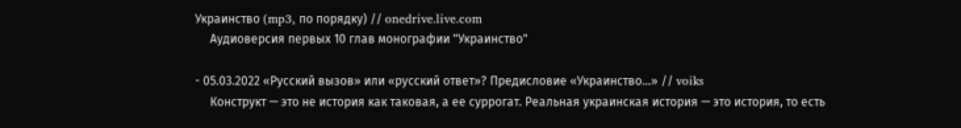Украинство (mp3, по порядку) // onedrive.live.com
     Аудиоверсия первых 10 глав монографии "Украинство"

- 05.03.2022 «Русский вызов» или «русский ответ»? Предисловие «Украинство...» // voiks
     Конструкт — это не история как таковая, а ее суррогат. Реальная украинская история — это история, то есть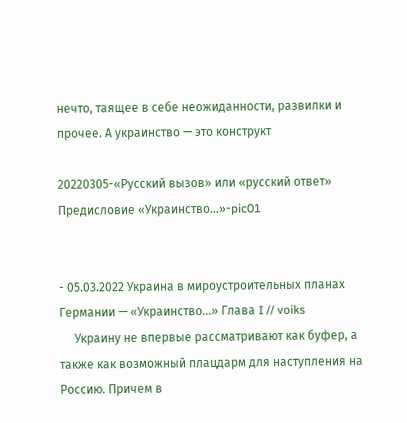нечто, таящее в себе неожиданности, развилки и прочее. А украинство — это конструкт

20220305-«Русский вызов» или «русский ответ» Предисловие «Украинство...»-pic01


- 05.03.2022 Украина в мироустроительных планах Германии — «Украинство…» Глава I // voiks
     Украину не впервые рассматривают как буфер, а также как возможный плацдарм для наступления на Россию. Причем в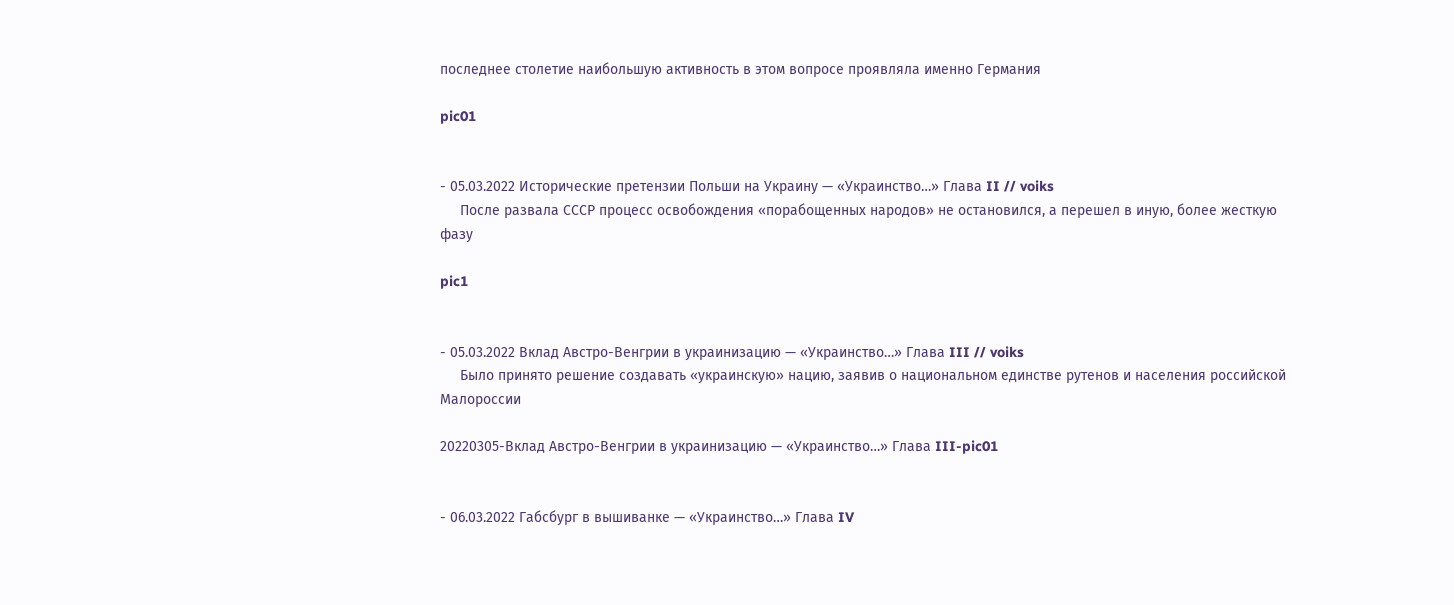последнее столетие наибольшую активность в этом вопросе проявляла именно Германия

pic01


- 05.03.2022 Исторические претензии Польши на Украину — «Украинство…» Глава II // voiks
     После развала СССР процесс освобождения «порабощенных народов» не остановился, а перешел в иную, более жесткую фазу

pic1


- 05.03.2022 Вклад Австро-Венгрии в украинизацию — «Украинство…» Глава III // voiks
     Было принято решение создавать «украинскую» нацию, заявив о национальном единстве рутенов и населения российской Малороссии

20220305-Вклад Австро-Венгрии в украинизацию — «Украинство…» Глава III-pic01


- 06.03.2022 Габсбург в вышиванке — «Украинство…» Глава IV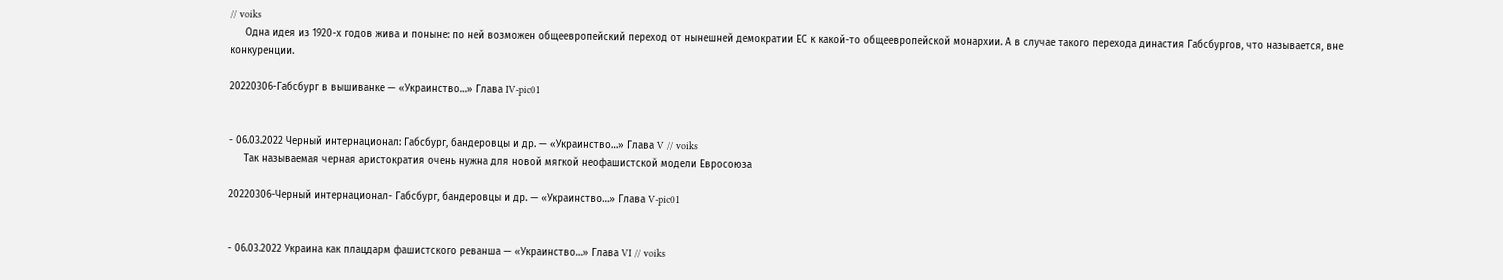// voiks
     Одна идея из 1920-х годов жива и поныне: по ней возможен общеевропейский переход от нынешней демократии ЕС к какой-то общеевропейской монархии. А в случае такого перехода династия Габсбургов, что называется, вне конкуренции.

20220306-Габсбург в вышиванке — «Украинство…» Глава IV-pic01


- 06.03.2022 Черный интернационал: Габсбург, бандеровцы и др. — «Украинство…» Глава V // voiks
     Так называемая черная аристократия очень нужна для новой мягкой неофашистской модели Евросоюза

20220306-Черный интернационал- Габсбург, бандеровцы и др. — «Украинство…» Глава V-pic01


- 06.03.2022 Украина как плацдарм фашистского реванша — «Украинство…» Глава VI // voiks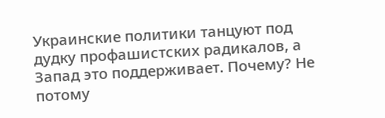Украинские политики танцуют под дудку профашистских радикалов, а Запад это поддерживает. Почему? Не потому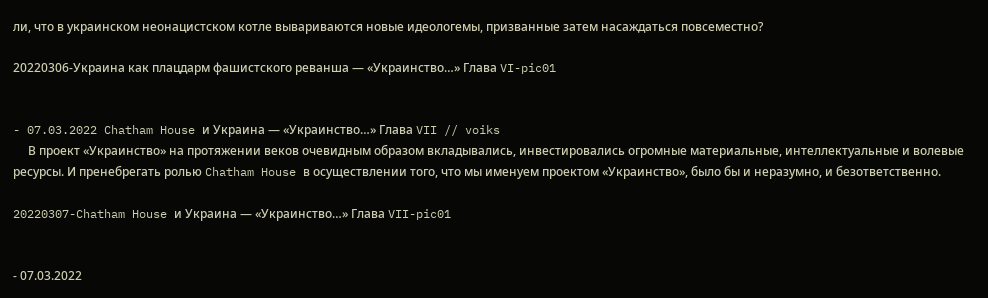ли, что в украинском неонацистском котле вывариваются новые идеологемы, призванные затем насаждаться повсеместно?

20220306-Украина как плацдарм фашистского реванша — «Украинство…» Глава VI-pic01


- 07.03.2022 Chatham House и Украина — «Украинство…» Глава VII // voiks
     В проект «Украинство» на протяжении веков очевидным образом вкладывались, инвестировались огромные материальные, интеллектуальные и волевые ресурсы. И пренебрегать ролью Chatham House в осуществлении того, что мы именуем проектом «Украинство», было бы и неразумно, и безответственно.

20220307-Chatham House и Украина — «Украинство…» Глава VII-pic01


- 07.03.2022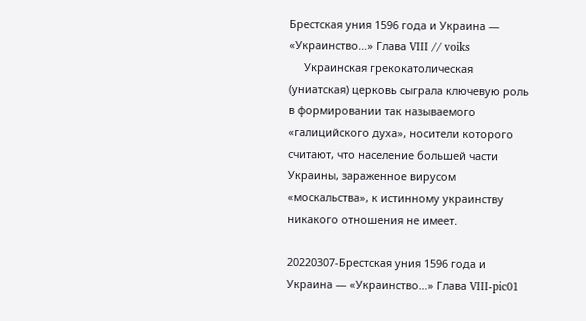Брестская уния 1596 года и Украина — «Украинство…» Глава VIII // voiks
     Украинская грекокатолическая (униатская) церковь сыграла ключевую роль в формировании так называемого «галицийского духа», носители которого считают, что население большей части Украины, зараженное вирусом «москальства», к истинному украинству никакого отношения не имеет.

20220307-Брестская уния 1596 года и Украина — «Украинство…» Глава VIII-pic01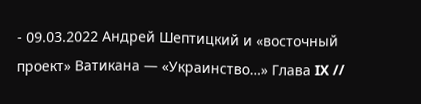- 09.03.2022 Андрей Шептицкий и «восточный проект» Ватикана — «Украинство…» Глава IX //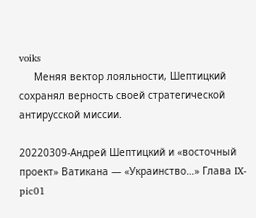voiks
     Меняя вектор лояльности, Шептицкий сохранял верность своей стратегической антирусской миссии.

20220309-Андрей Шептицкий и «восточный проект» Ватикана — «Украинство…» Глава IX-pic01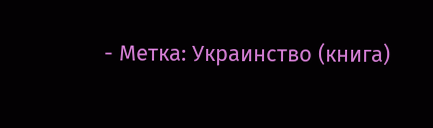- Метка: Украинство (книга)